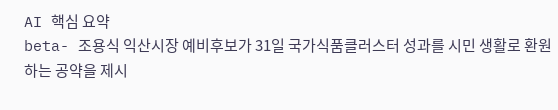AI 핵심 요약
beta- 조용식 익산시장 예비후보가 31일 국가식품클러스터 성과를 시민 생활로 환원하는 공약을 제시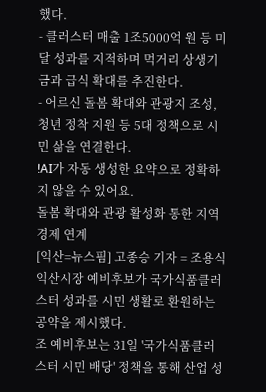했다.
- 클러스터 매출 1조5000억 원 등 미달 성과를 지적하며 먹거리 상생기금과 급식 확대를 추진한다.
- 어르신 돌봄 확대와 관광지 조성, 청년 정착 지원 등 5대 정책으로 시민 삶을 연결한다.
!AI가 자동 생성한 요약으로 정확하지 않을 수 있어요.
돌봄 확대와 관광 활성화 통한 지역경제 연계
[익산=뉴스핌] 고종승 기자 = 조용식 익산시장 예비후보가 국가식품클러스터 성과를 시민 생활로 환원하는 공약을 제시했다.
조 예비후보는 31일 '국가식품클러스터 시민 배당' 정책을 통해 산업 성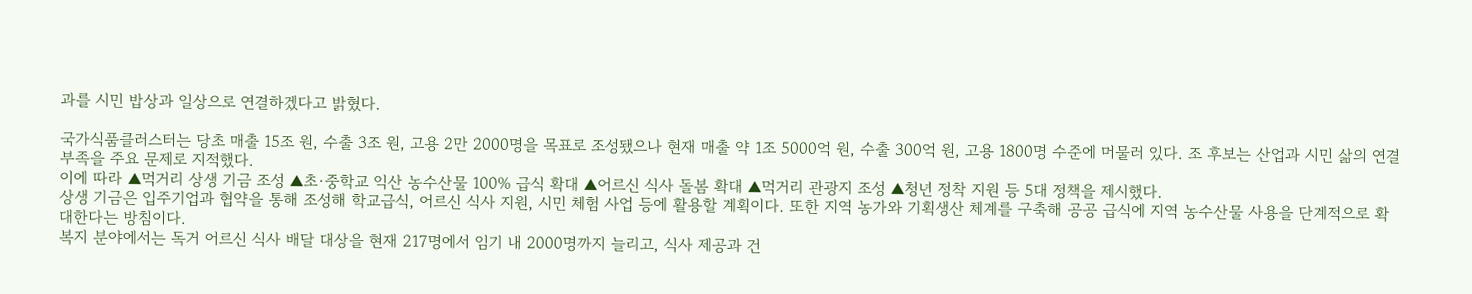과를 시민 밥상과 일상으로 연결하겠다고 밝혔다.

국가식품클러스터는 당초 매출 15조 원, 수출 3조 원, 고용 2만 2000명을 목표로 조성됐으나 현재 매출 약 1조 5000억 원, 수출 300억 원, 고용 1800명 수준에 머물러 있다. 조 후보는 산업과 시민 삶의 연결 부족을 주요 문제로 지적했다.
이에 따라 ▲먹거리 상생 기금 조성 ▲초·중학교 익산 농수산물 100% 급식 확대 ▲어르신 식사 돌봄 확대 ▲먹거리 관광지 조성 ▲청년 정착 지원 등 5대 정책을 제시했다.
상생 기금은 입주기업과 협약을 통해 조성해 학교급식, 어르신 식사 지원, 시민 체험 사업 등에 활용할 계획이다. 또한 지역 농가와 기획생산 체계를 구축해 공공 급식에 지역 농수산물 사용을 단계적으로 확대한다는 방침이다.
복지 분야에서는 독거 어르신 식사 배달 대상을 현재 217명에서 임기 내 2000명까지 늘리고, 식사 제공과 건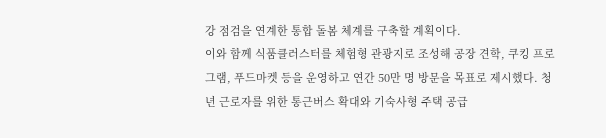강 점검을 연계한 통합 돌봄 체계를 구축할 계획이다.
이와 함께 식품클러스터를 체험형 관광지로 조성해 공장 견학, 쿠킹 프로그램, 푸드마켓 등을 운영하고 연간 50만 명 방문을 목표로 제시했다. 청년 근로자를 위한 통근버스 확대와 기숙사형 주택 공급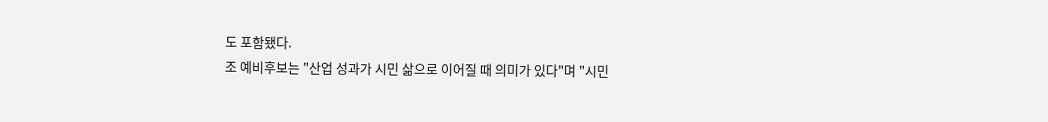도 포함됐다.
조 예비후보는 "산업 성과가 시민 삶으로 이어질 때 의미가 있다"며 "시민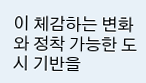이 체감하는 변화와 정착 가능한 도시 기반을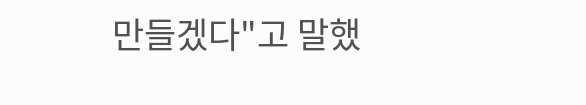만들겠다"고 말했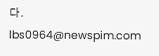다.
lbs0964@newspim.com